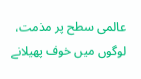عالمی سطح پر مذمت، لوگوں میں خوف پھیلانے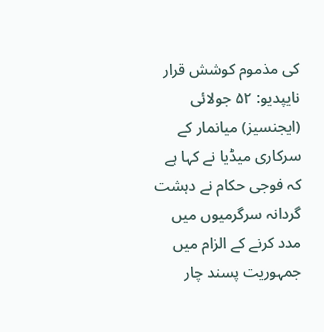کی مذموم کوشش قرار
نایپدیو: ۵۲ جولائی (ایجنسیز) میانمار کے سرکاری میڈیا نے کہا ہے کہ فوجی حکام نے دہشت گردانہ سرگرمیوں میں مدد کرنے کے الزام میں جمہوریت پسند چار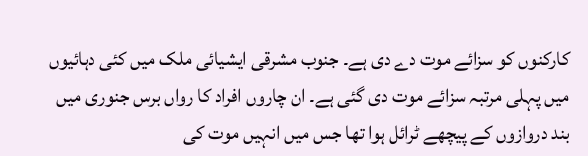کارکنوں کو سزائے موت دے دی ہے۔ جنوب مشرقی ایشیائی ملک میں کئی دہائیوں میں پہلی مرتبہ سزائے موت دی گئی ہے۔ ان چاروں افراد کا رواں برس جنوری میں بند دروازوں کے پیچھے ٹرائل ہوا تھا جس میں انہیں موت کی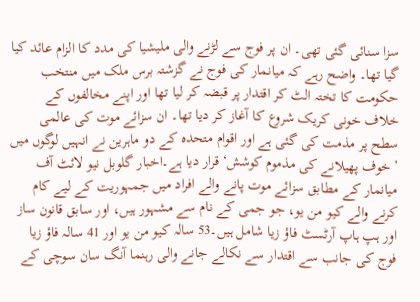سزا سنائی گئی تھی۔ ان پر فوج سے لڑنے والی ملیشیا کی مدد کا الزام عائد کیا گیا تھا۔ واضح رہے کہ میانمار کی فوج نے گزشتہ برس ملک میں منتخب حکومت کا تختہ الٹ کر اقتدار پر قبضہ کر لیا تھا اور اپنے مخالفوں کے خلاف خونی کریک شروع کا آغاز کر دیا تھا۔ ان سزائے موت کی عالمی سطح پر مذمت کی گئی ہے اور اقوام متحدہ کے دو ماہرین نے انہیں لوگوں میں ’خوف پھیلانے کی مذموم کوشش‘ قرار دیا ہے۔اخبار گلوبل نیو لائٹ آف میانمار کے مطابق سزائے موت پانے والے افراد میں جمہوریت کے لیے کام کرنے والے کیو من یو، جو جمی کے نام سے مشہور ہیں، اور سابق قانون ساز اور ہپ ہاپ آرٹسٹ فاؤ زیا شامل ہیں۔53 سالہ کیو من یو اور 41 سالہ فاؤ زیا فوج کی جانب سے اقتدار سے نکالے جانے والی رہنما آنگ سان سوچی کے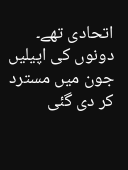اتحادی تھے۔ دونوں کی اپیلیں جون میں مسترد کر دی گئی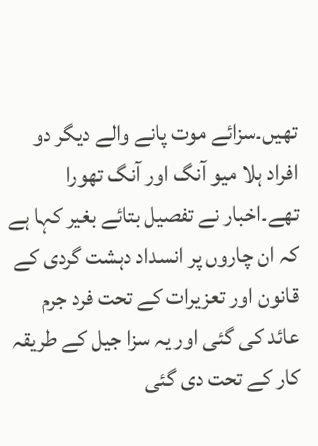تھیں۔سزائے موت پانے والے دیگر دو افراد ہلا میو آنگ اور آنگ تھورا تھے۔اخبار نے تفصیل بتائے بغیر کہا ہے کہ ان چاروں پر انسداد دہشت گردی کے قانون اور تعزیرات کے تحت فرد جرم عائد کی گئی اور یہ سزا جیل کے طریقہ کار کے تحت دی گئی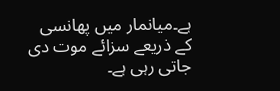ہے۔میانمار میں پھانسی کے ذریعے سزائے موت دی جاتی رہی ہے۔